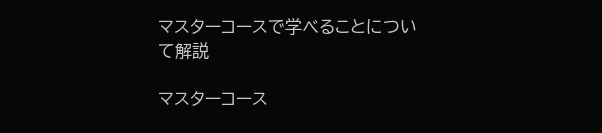マスターコースで学べることについて解説

マスターコース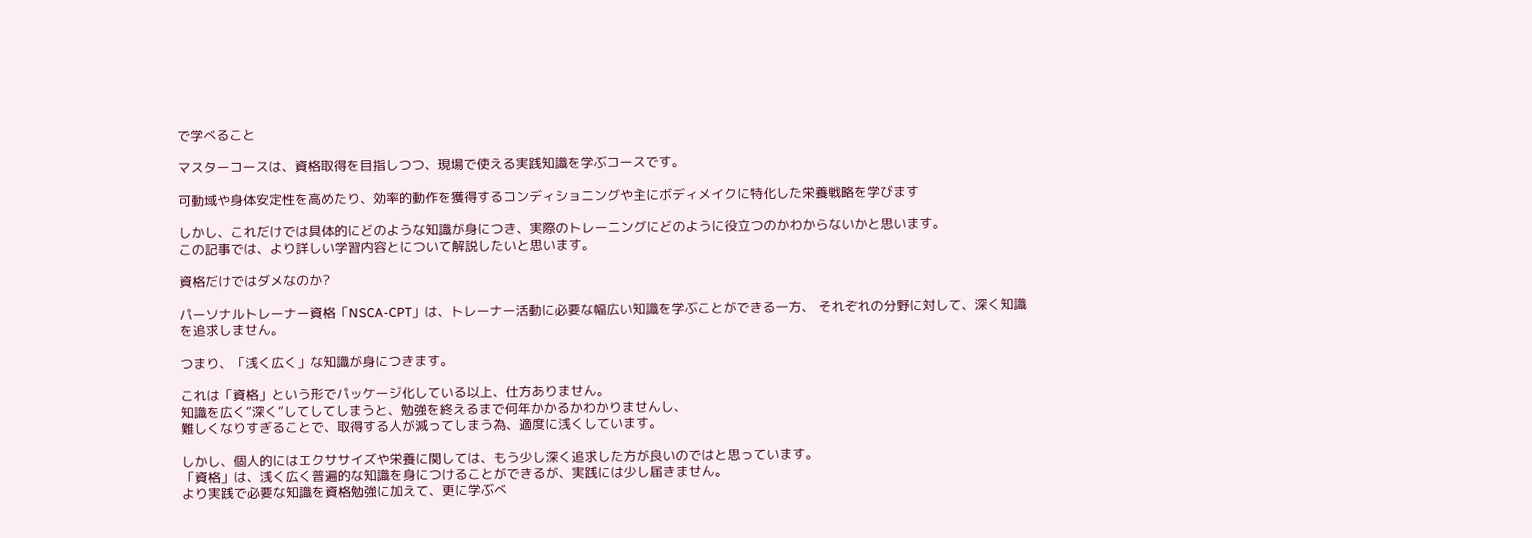で学べること

マスターコースは、資格取得を目指しつつ、現場で使える実践知識を学ぶコースです。

可動域や身体安定性を高めたり、効率的動作を獲得するコンディショニングや主にボディメイクに特化した栄養戦略を学びます

しかし、これだけでは具体的にどのような知識が身につき、実際のトレーニングにどのように役立つのかわからないかと思います。
この記事では、より詳しい学習内容とについて解説したいと思います。

資格だけではダメなのか?

パーソナルトレーナー資格「NSCA-CPT」は、トレーナー活動に必要な幅広い知識を学ぶことができる一方、 それぞれの分野に対して、深く知識を追求しません。

つまり、「浅く広く」な知識が身につきます。

これは「資格」という形でパッケージ化している以上、仕方ありません。
知識を広く”深く”してしてしまうと、勉強を終えるまで何年かかるかわかりませんし、
難しくなりすぎることで、取得する人が減ってしまう為、適度に浅くしています。

しかし、個人的にはエクササイズや栄養に関しては、もう少し深く追求した方が良いのではと思っています。
「資格」は、浅く広く普遍的な知識を身につけることができるが、実践には少し届きません。
より実践で必要な知識を資格勉強に加えて、更に学ぶべ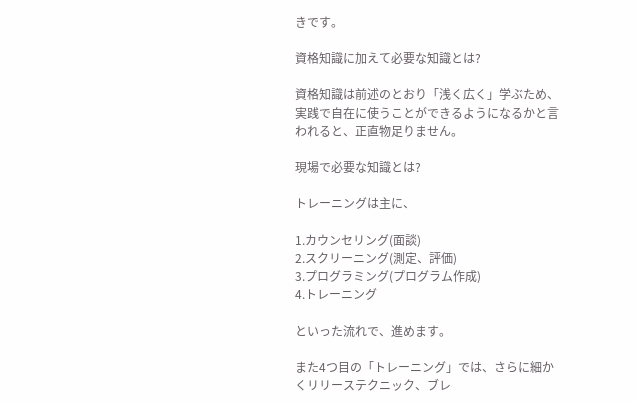きです。

資格知識に加えて必要な知識とは?

資格知識は前述のとおり「浅く広く」学ぶため、
実践で自在に使うことができるようになるかと言われると、正直物足りません。

現場で必要な知識とは?

トレーニングは主に、

1.カウンセリング(面談)
2.スクリーニング(測定、評価)
3.プログラミング(プログラム作成)
4.トレーニング

といった流れで、進めます。

また4つ目の「トレーニング」では、さらに細かくリリーステクニック、ブレ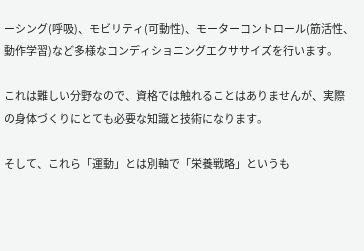ーシング(呼吸)、モビリティ(可動性)、モーターコントロール(筋活性、動作学習)など多様なコンディショニングエクササイズを行います。

これは難しい分野なので、資格では触れることはありませんが、実際の身体づくりにとても必要な知識と技術になります。

そして、これら「運動」とは別軸で「栄養戦略」というも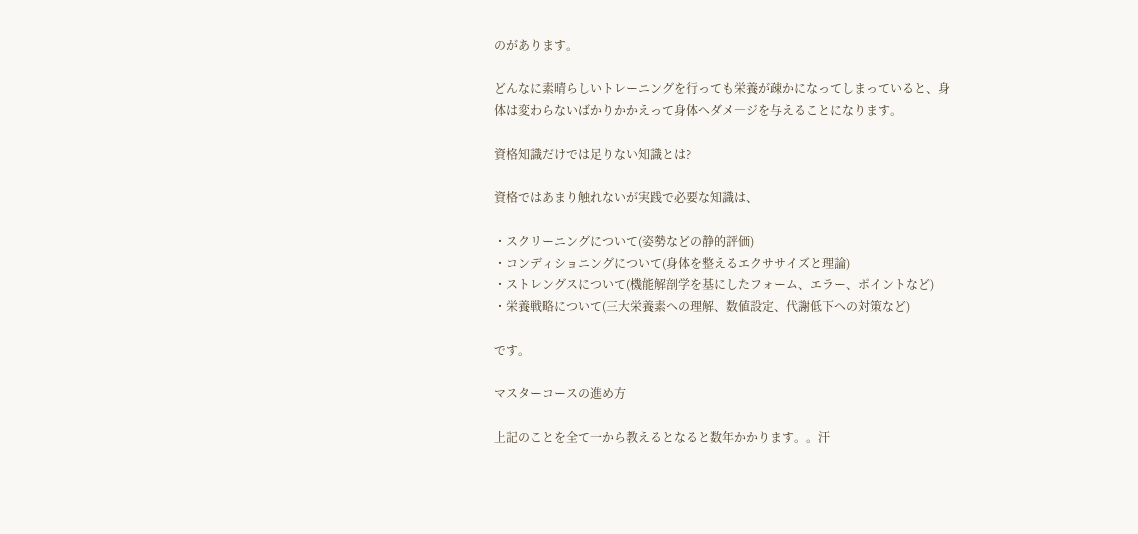のがあります。

どんなに素晴らしいトレーニングを行っても栄養が疎かになってしまっていると、身体は変わらないばかりかかえって身体へダメ―ジを与えることになります。

資格知識だけでは足りない知識とは?

資格ではあまり触れないが実践で必要な知識は、

・スクリーニングについて(姿勢などの静的評価)
・コンディショニングについて(身体を整えるエクササイズと理論)
・ストレングスについて(機能解剖学を基にしたフォーム、エラー、ポイントなど)
・栄養戦略について(三大栄養素への理解、数値設定、代謝低下への対策など)

です。

マスターコースの進め方

上記のことを全て一から教えるとなると数年かかります。。汗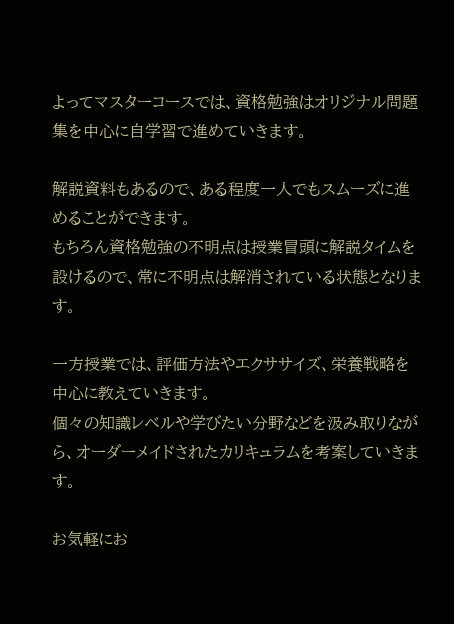よってマスターコースでは、資格勉強はオリジナル問題集を中心に自学習で進めていきます。

解説資料もあるので、ある程度一人でもスムーズに進めることができます。
もちろん資格勉強の不明点は授業冒頭に解説タイムを設けるので、常に不明点は解消されている状態となります。

一方授業では、評価方法やエクササイズ、栄養戦略を中心に教えていきます。
個々の知識レベルや学びたい分野などを汲み取りながら、オーダーメイドされたカリキュラムを考案していきます。

お気軽にお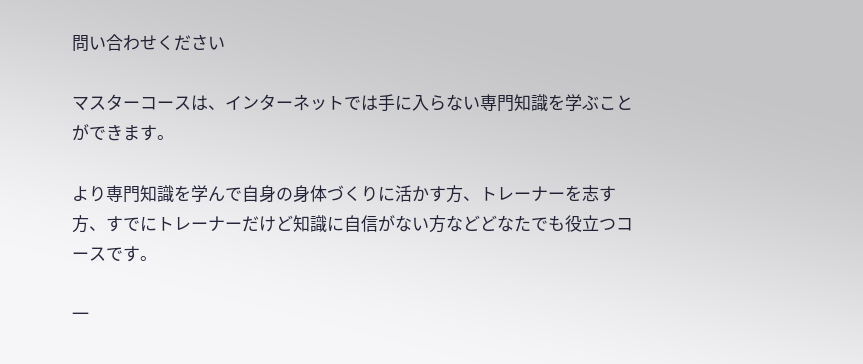問い合わせください

マスターコースは、インターネットでは手に入らない専門知識を学ぶことができます。

より専門知識を学んで自身の身体づくりに活かす方、トレーナーを志す方、すでにトレーナーだけど知識に自信がない方などどなたでも役立つコースです。

一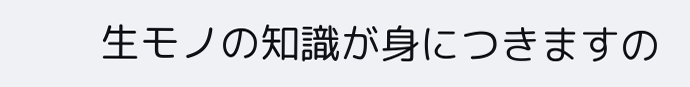生モノの知識が身につきますの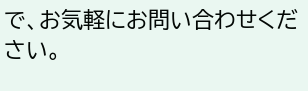で、お気軽にお問い合わせください。